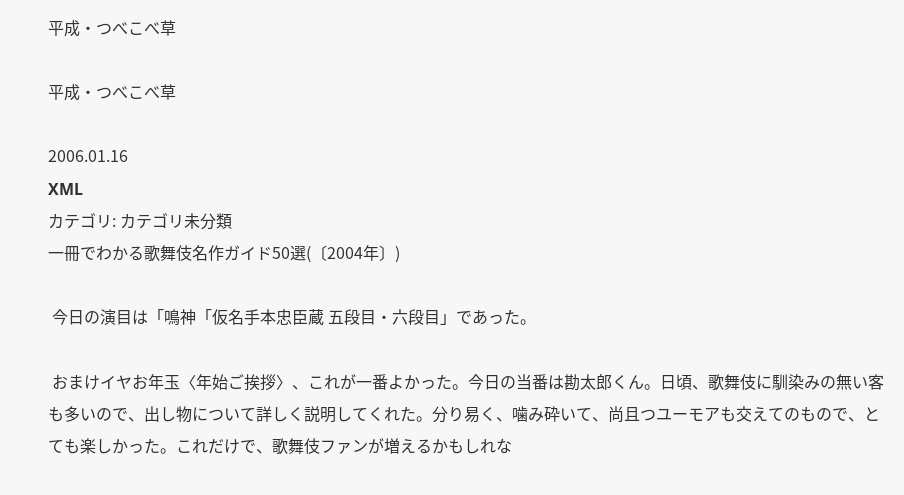平成・つべこべ草

平成・つべこべ草

2006.01.16
XML
カテゴリ: カテゴリ未分類
一冊でわかる歌舞伎名作ガイド50選(〔2004年〕)

 今日の演目は「鳴神「仮名手本忠臣蔵 五段目・六段目」であった。

 おまけイヤお年玉〈年始ご挨拶〉、これが一番よかった。今日の当番は勘太郎くん。日頃、歌舞伎に馴染みの無い客も多いので、出し物について詳しく説明してくれた。分り易く、噛み砕いて、尚且つユーモアも交えてのもので、とても楽しかった。これだけで、歌舞伎ファンが増えるかもしれな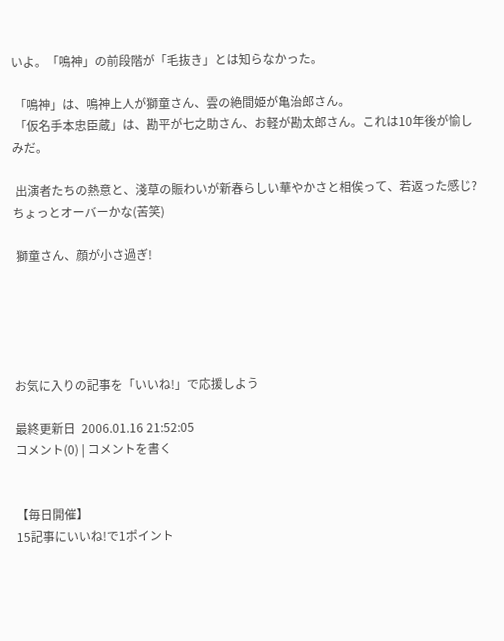いよ。「鳴神」の前段階が「毛抜き」とは知らなかった。

 「鳴神」は、鳴神上人が獅童さん、雲の絶間姫が亀治郎さん。
 「仮名手本忠臣蔵」は、勘平が七之助さん、お軽が勘太郎さん。これは10年後が愉しみだ。

 出演者たちの熱意と、淺草の賑わいが新春らしい華やかさと相俟って、若返った感じ?ちょっとオーバーかな(苦笑)

 獅童さん、顔が小さ過ぎ!





お気に入りの記事を「いいね!」で応援しよう

最終更新日  2006.01.16 21:52:05
コメント(0) | コメントを書く


【毎日開催】
15記事にいいね!で1ポイント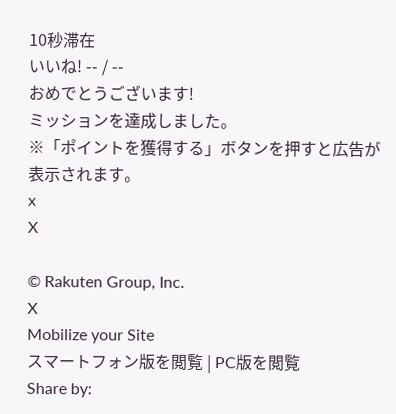10秒滞在
いいね! -- / --
おめでとうございます!
ミッションを達成しました。
※「ポイントを獲得する」ボタンを押すと広告が表示されます。
x
X

© Rakuten Group, Inc.
X
Mobilize your Site
スマートフォン版を閲覧 | PC版を閲覧
Share by: